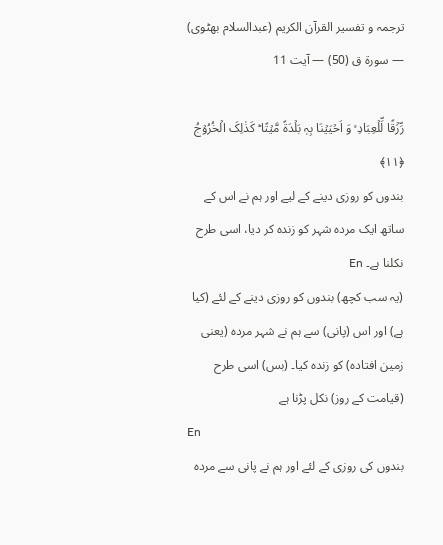ترجمہ و تفسیر القرآن الکریم (عبدالسلام بھٹوی) — سورۃ ق (50) — آیت 11

رِّزۡقًا لِّلۡعِبَادِ ۙ وَ اَحۡیَیۡنَا بِہٖ بَلۡدَۃً مَّیۡتًا ؕ کَذٰلِکَ الۡخُرُوۡجُ ﴿۱۱﴾
بندوں کو روزی دینے کے لیے اور ہم نے اس کے ساتھ ایک مردہ شہر کو زندہ کر دیا، اسی طرح نکلنا ہے۔ En
(یہ سب کچھ) بندوں کو روزی دینے کے لئے (کیا ہے) اور اس (پانی) سے ہم نے شہر مردہ (یعنی زمین افتادہ) کو زندہ کیا۔ (بس) اسی طرح (قیامت کے روز) نکل پڑنا ہے
En
بندوں کی روزی کے لئے اور ہم نے پانی سے مرده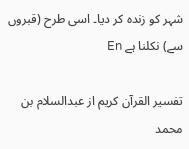شہر کو زنده کر دیا۔ اسی طرح (قبروں سے) نکلنا ہے En

تفسیر القرآن کریم از عبدالسلام بن محمد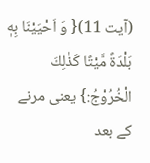(آیت 11){ وَ اَحْيَيْنَا بِهٖ بَلْدَةً مَّيْتًا كَذٰلِكَ الْخُرُوْجُ:} یعنی مرنے کے بعد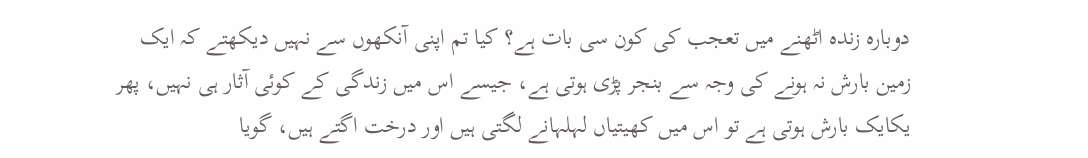دوبارہ زندہ اٹھنے میں تعجب کی کون سی بات ہے؟ کیا تم اپنی آنکھوں سے نہیں دیکھتے کہ ایک زمین بارش نہ ہونے کی وجہ سے بنجر پڑی ہوتی ہے، جیسے اس میں زندگی کے کوئی آثار ہی نہیں، پھر یکایک بارش ہوتی ہے تو اس میں کھیتیاں لہلہانے لگتی ہیں اور درخت اگتے ہیں، گویا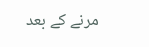مرنے کے بعد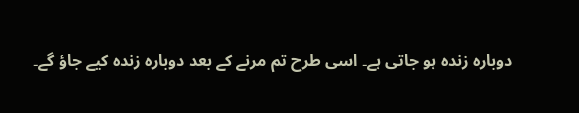دوبارہ زندہ ہو جاتی ہے۔ اسی طرح تم مرنے کے بعد دوبارہ زندہ کیے جاؤ گے۔